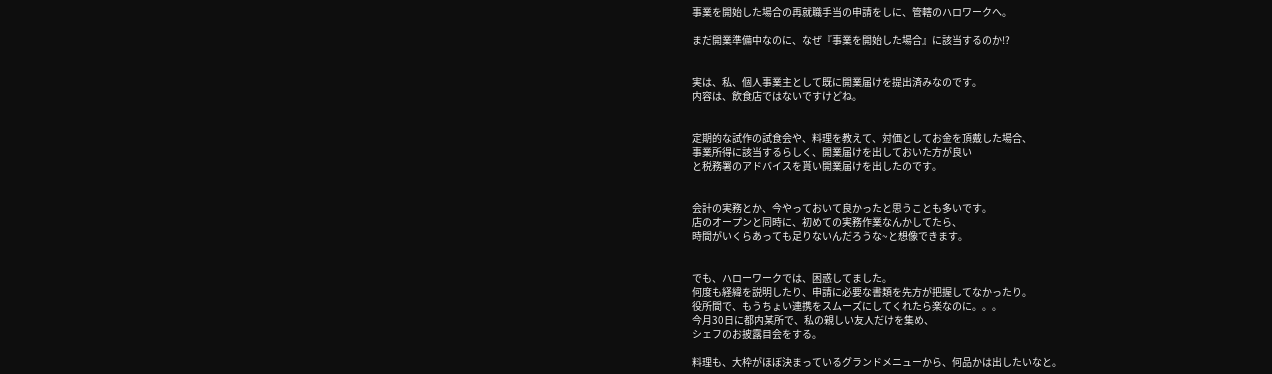事業を開始した場合の再就職手当の申請をしに、管轄のハロワークへ。

まだ開業準備中なのに、なぜ『事業を開始した場合』に該当するのか!?


実は、私、個人事業主として既に開業届けを提出済みなのです。
内容は、飲食店ではないですけどね。


定期的な試作の試食会や、料理を教えて、対価としてお金を頂戴した場合、
事業所得に該当するらしく、開業届けを出しておいた方が良い
と税務署のアドバイスを貰い開業届けを出したのです。


会計の実務とか、今やっておいて良かったと思うことも多いです。
店のオープンと同時に、初めての実務作業なんかしてたら、
時間がいくらあっても足りないんだろうな~と想像できます。


でも、ハローワークでは、困惑してました。
何度も経緯を説明したり、申請に必要な書類を先方が把握してなかったり。
役所間で、もうちょい連携をスムーズにしてくれたら楽なのに。。。
今月30日に都内某所で、私の親しい友人だけを集め、
シェフのお披露目会をする。

料理も、大枠がほぼ決まっているグランドメニューから、何品かは出したいなと。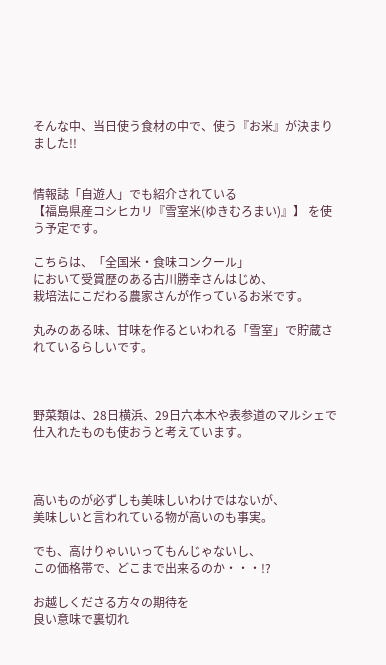そんな中、当日使う食材の中で、使う『お米』が決まりました!!


情報誌「自遊人」でも紹介されている
【福島県産コシヒカリ『雪室米(ゆきむろまい)』】 を使う予定です。

こちらは、「全国米・食味コンクール」
において受賞歴のある古川勝幸さんはじめ、
栽培法にこだわる農家さんが作っているお米です。

丸みのある味、甘味を作るといわれる「雪室」で貯蔵されているらしいです。



野菜類は、28日横浜、29日六本木や表参道のマルシェで
仕入れたものも使おうと考えています。



高いものが必ずしも美味しいわけではないが、
美味しいと言われている物が高いのも事実。

でも、高けりゃいいってもんじゃないし、
この価格帯で、どこまで出来るのか・・・!?

お越しくださる方々の期待を
良い意味で裏切れ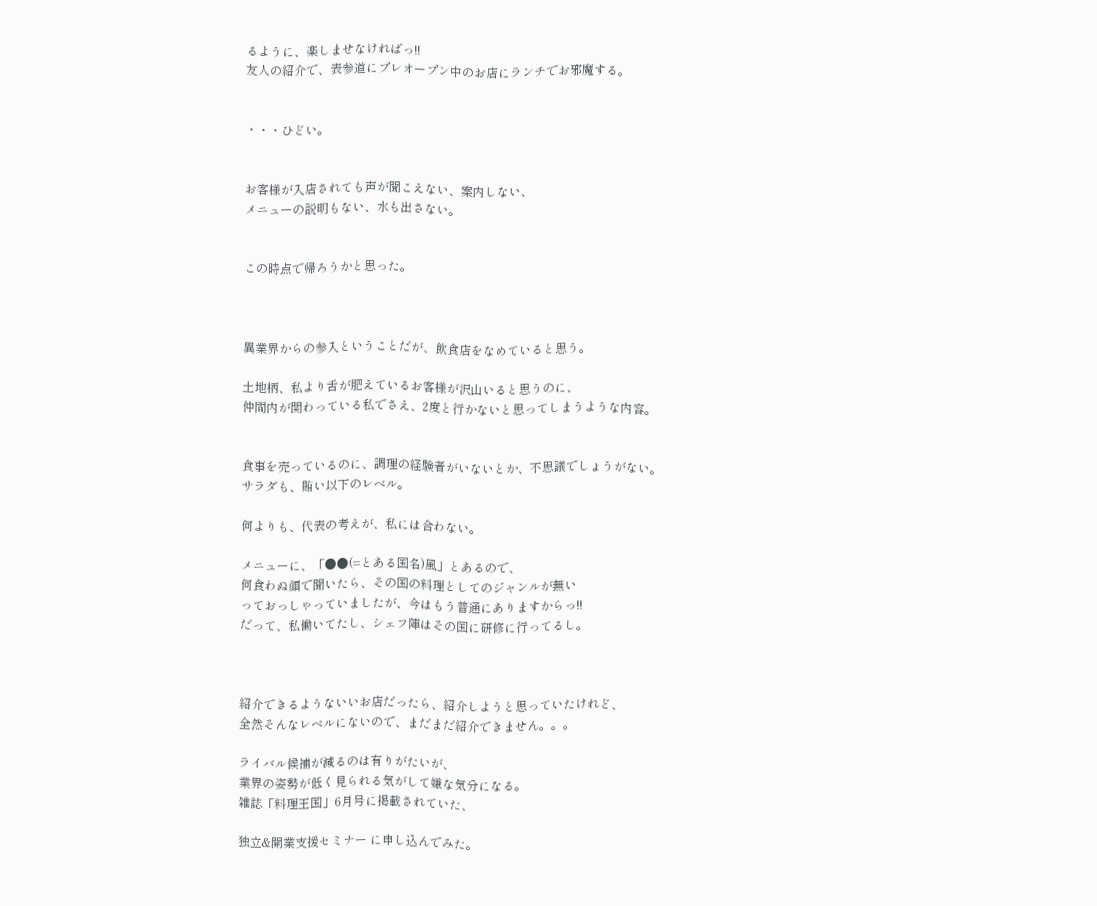るように、楽しませなければっ!!
友人の紹介で、表参道にプレオープン中のお店にランチでお邪魔する。


・・・ひどい。


お客様が入店されても声が聞こえない、案内しない、
メニューの説明もない、水も出さない。


この時点で帰ろうかと思った。



異業界からの参入ということだが、飲食店をなめていると思う。

土地柄、私より舌が肥えているお客様が沢山いると思うのに、
仲間内が関わっている私でさえ、2度と行かないと思ってしまうような内容。


食事を売っているのに、調理の経験者がいないとか、不思議でしょうがない。
サラダも、賄い以下のレベル。

何よりも、代表の考えが、私には合わない。

メニューに、「●●(=とある国名)風」とあるので、
何食わぬ顔で聞いたら、その国の料理としてのジャンルが無い
っておっしゃっていましたが、今はもう普通にありますからっ!!
だって、私働いてたし、シェフ陣はその国に研修に行ってるし。



紹介できるようないいお店だったら、紹介しようと思っていたけれど、
全然そんなレベルにないので、まだまだ紹介できません。。。

ライバル候補が減るのは有りがたいが、
業界の姿勢が低く見られる気がして嫌な気分になる。
雑誌「料理王国」6月号に掲載されていた、

独立&開業支援セミナー に申し込んでみた。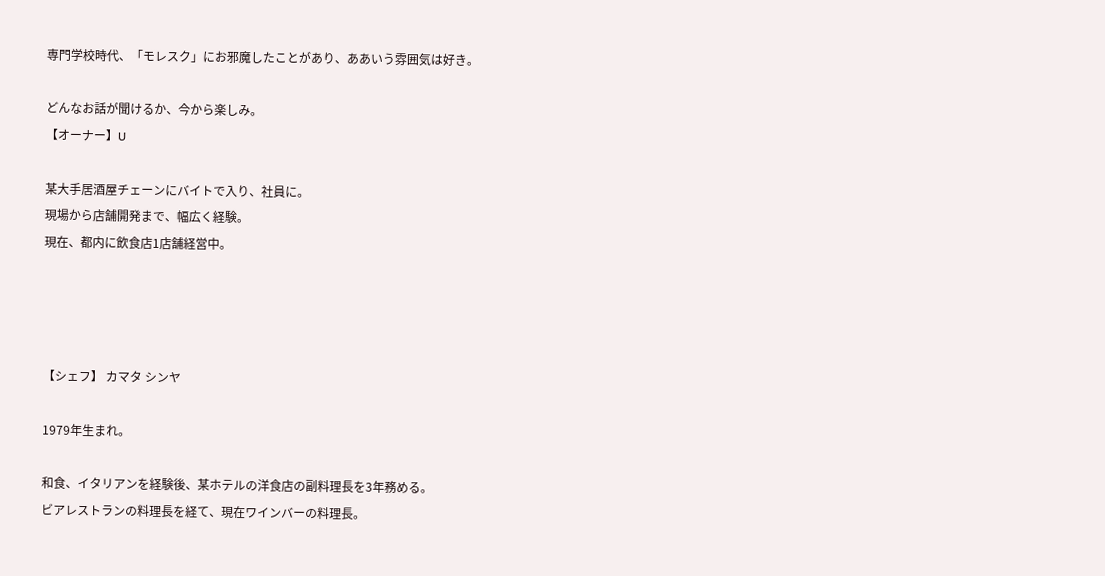専門学校時代、「モレスク」にお邪魔したことがあり、ああいう雰囲気は好き。

どんなお話が聞けるか、今から楽しみ。
【オーナー】U

某大手居酒屋チェーンにバイトで入り、社員に。
現場から店舗開発まで、幅広く経験。
現在、都内に飲食店1店舗経営中。




【シェフ】 カマタ シンヤ

1979年生まれ。

和食、イタリアンを経験後、某ホテルの洋食店の副料理長を3年務める。
ビアレストランの料理長を経て、現在ワインバーの料理長。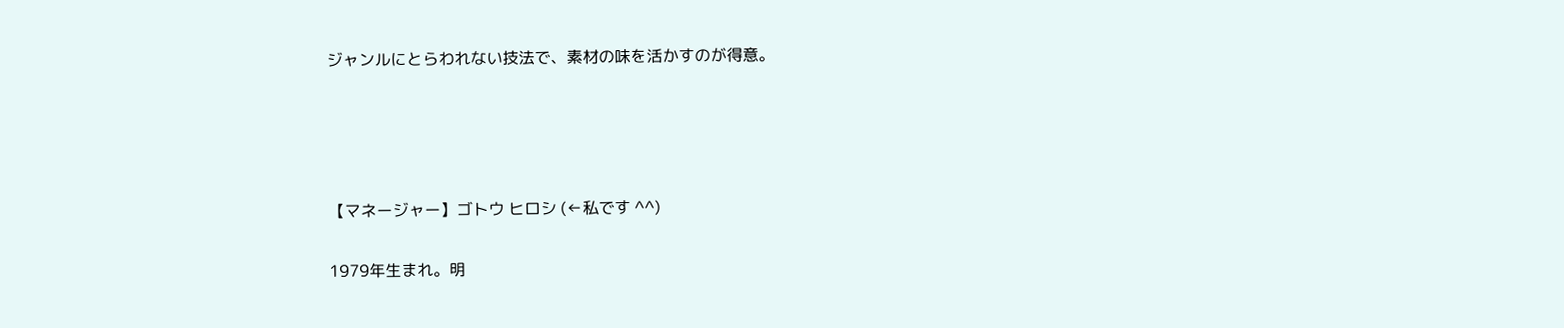ジャンルにとらわれない技法で、素材の味を活かすのが得意。




【マネージャー】ゴトウ ヒロシ (←私です ^^)

1979年生まれ。明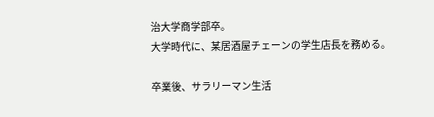治大学商学部卒。
大学時代に、某居酒屋チェーンの学生店長を務める。

卒業後、サラリーマン生活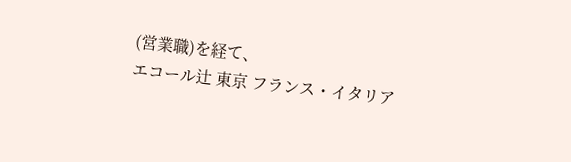(営業職)を経て、
エコール辻 東京 フランス・イタリア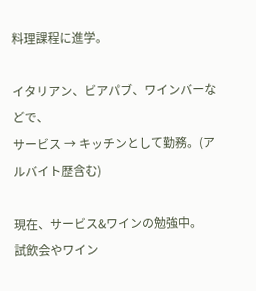料理課程に進学。

イタリアン、ビアパブ、ワインバーなどで、
サービス → キッチンとして勤務。(アルバイト歴含む)

現在、サービス&ワインの勉強中。
試飲会やワイン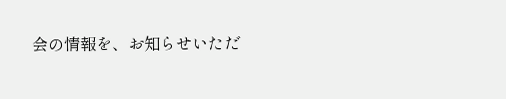会の情報を、お知らせいただ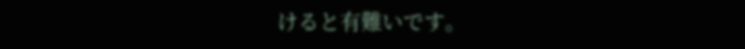けると有難いです。